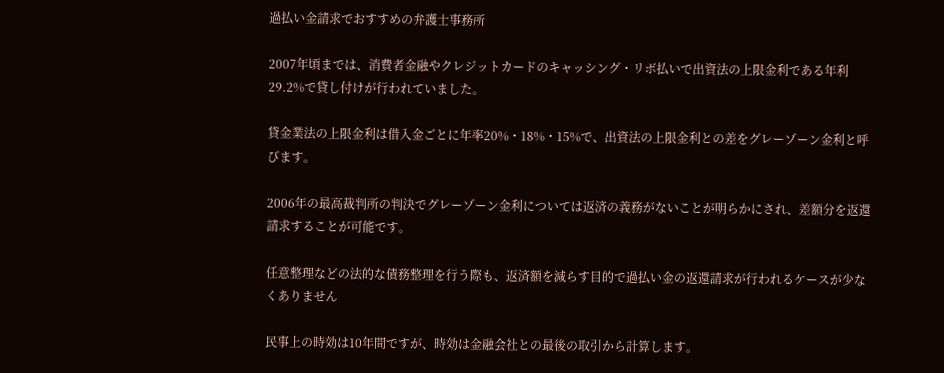過払い金請求でおすすめの弁護士事務所

2007年頃までは、消費者金融やクレジットカードのキャッシング・リボ払いで出資法の上限金利である年利29.2%で貸し付けが行われていました。

貸金業法の上限金利は借入金ごとに年率20%・18%・15%で、出資法の上限金利との差をグレーゾーン金利と呼びます。

2006年の最高裁判所の判決でグレーゾーン金利については返済の義務がないことが明らかにされ、差額分を返還請求することが可能です。

任意整理などの法的な債務整理を行う際も、返済額を減らす目的で過払い金の返還請求が行われるケースが少なくありません

民事上の時効は10年間ですが、時効は金融会社との最後の取引から計算します。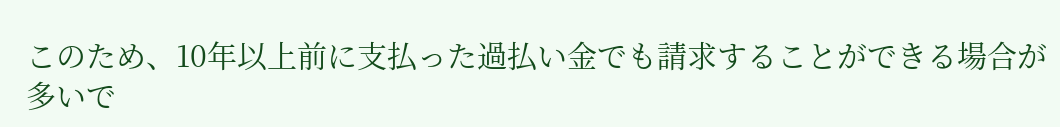このため、10年以上前に支払った過払い金でも請求することができる場合が多いで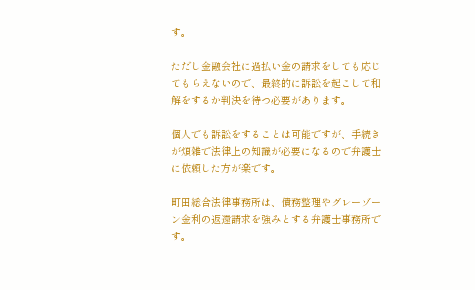す。

ただし金融会社に過払い金の請求をしても応じてもらえないので、最終的に訴訟を起こして和解をするか判決を待つ必要があります。

個人でも訴訟をすることは可能ですが、手続きが煩雑で法律上の知識が必要になるので弁護士に依頼した方が楽です。

町田総合法律事務所は、債務整理やグレーゾーン金利の返還請求を強みとする弁護士事務所です。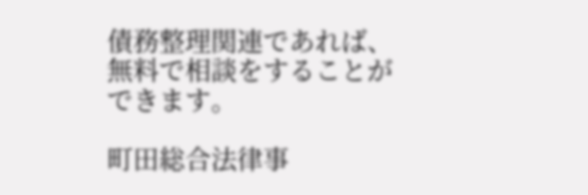債務整理関連であれば、無料で相談をすることができます。

町田総合法律事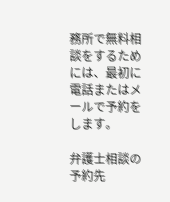務所で無料相談をするためには、最初に電話またはメールで予約をします。

弁護士相談の予約先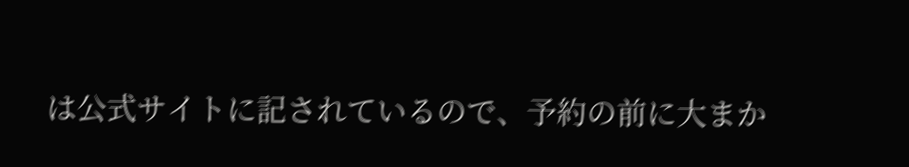は公式サイトに記されているので、予約の前に大まか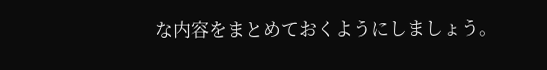な内容をまとめておくようにしましょう。